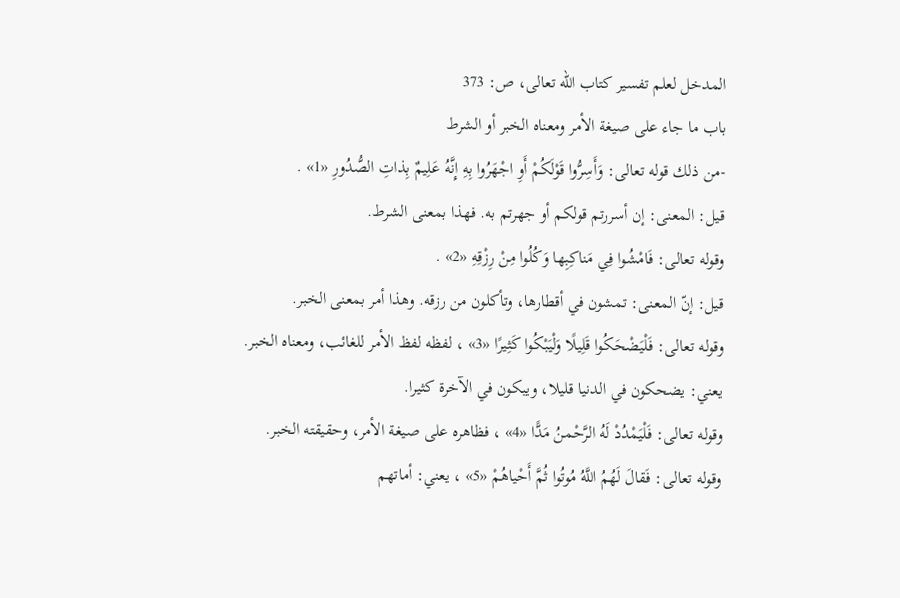المدخل لعلم تفسير كتاب الله تعالى، ص: 373
باب ما جاء على صيغة الأمر ومعناه الخبر أو الشرط
-من ذلك قوله تعالى: وَأَسِرُّوا قَوْلَكُمْ أَوِ اجْهَرُوا بِهِ إِنَّهُ عَلِيمٌ بِذاتِ الصُّدُورِ «1» .
قيل: المعنى: إن أسررتم قولكم أو جهرتم به. فهذا بمعنى الشرط.
وقوله تعالى: فَامْشُوا فِي مَناكِبِها وَكُلُوا مِنْ رِزْقِهِ «2» .
قيل: إنّ المعنى: تمشون في أقطارها، وتأكلون من رزقه. وهذا أمر بمعنى الخبر.
وقوله تعالى: فَلْيَضْحَكُوا قَلِيلًا وَلْيَبْكُوا كَثِيرًا «3» ، لفظه لفظ الأمر للغائب، ومعناه الخبر.
يعني: يضحكون في الدنيا قليلا، ويبكون في الآخرة كثيرا.
وقوله تعالى: فَلْيَمْدُدْ لَهُ الرَّحْمنُ مَدًّا «4» ، فظاهره على صيغة الأمر، وحقيقته الخبر.
وقوله تعالى: فَقالَ لَهُمُ اللَّهُ مُوتُوا ثُمَّ أَحْياهُمْ «5» ، يعني: أماتهم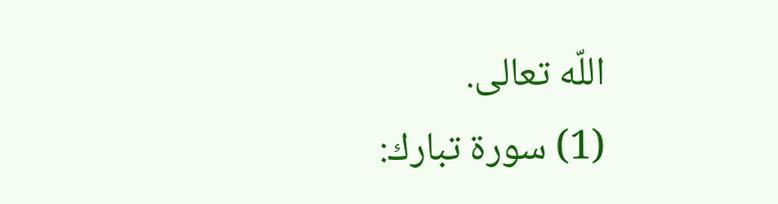اللّه تعالى.
(1) سورة تبارك: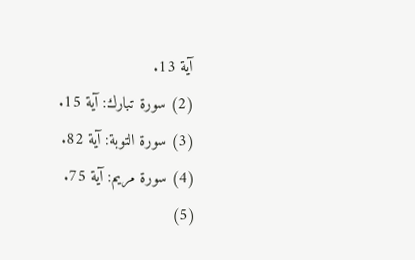آية 13.
(2) سورة تبارك: آية 15.
(3) سورة التوبة: آية 82.
(4) سورة مريم: آية 75.
(5)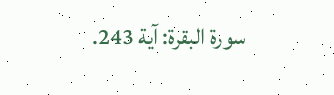سورة البقرة: آية 243.